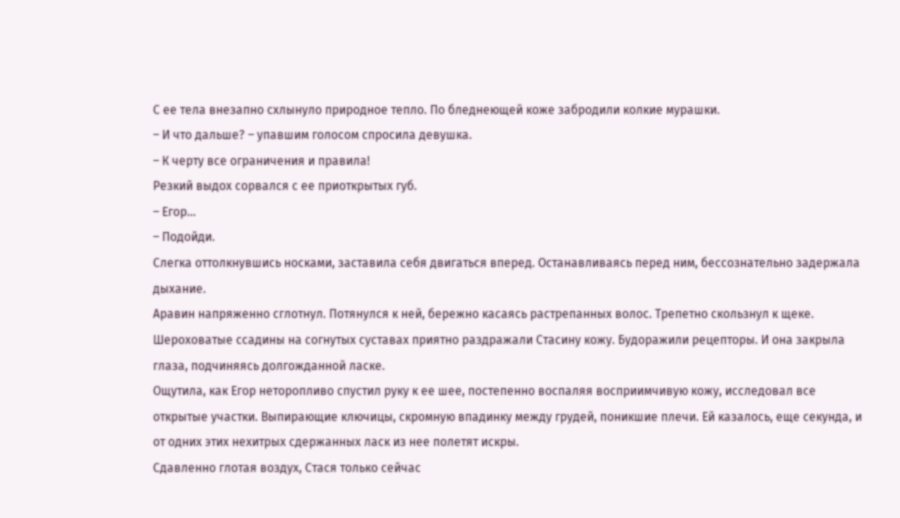С ее тела внезапно схлынуло природное тепло. По бледнеющей коже забродили колкие мурашки.
– И что дальше? – упавшим голосом спросила девушка.
– К черту все ограничения и правила!
Резкий выдох сорвался с ее приоткрытых губ.
– Егор…
– Подойди.
Слегка оттолкнувшись носками, заставила себя двигаться вперед. Останавливаясь перед ним, бессознательно задержала дыхание.
Аравин напряженно сглотнул. Потянулся к ней, бережно касаясь растрепанных волос. Трепетно скользнул к щеке. Шероховатые ссадины на согнутых суставах приятно раздражали Стасину кожу. Будоражили рецепторы. И она закрыла глаза, подчиняясь долгожданной ласке.
Ощутила, как Егор неторопливо спустил руку к ее шее, постепенно воспаляя восприимчивую кожу, исследовал все открытые участки. Выпирающие ключицы, скромную впадинку между грудей, поникшие плечи. Ей казалось, еще секунда, и от одних этих нехитрых сдержанных ласк из нее полетят искры.
Сдавленно глотая воздух, Стася только сейчас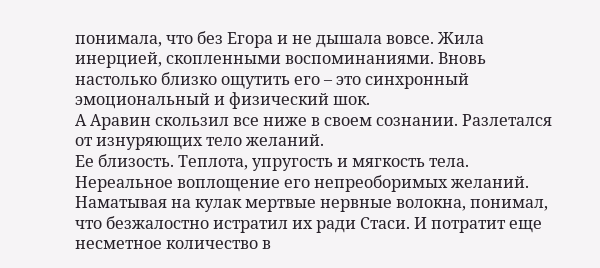понимала, что без Егора и не дышала вовсе. Жила инерцией, скопленными воспоминаниями. Вновь настолько близко ощутить его – это синхронный эмоциональный и физический шок.
А Аравин скользил все ниже в своем сознании. Разлетался от изнуряющих тело желаний.
Ее близость. Теплота, упругость и мягкость тела. Нереальное воплощение его непреоборимых желаний. Наматывая на кулак мертвые нервные волокна, понимал, что безжалостно истратил их ради Стаси. И потратит еще несметное количество в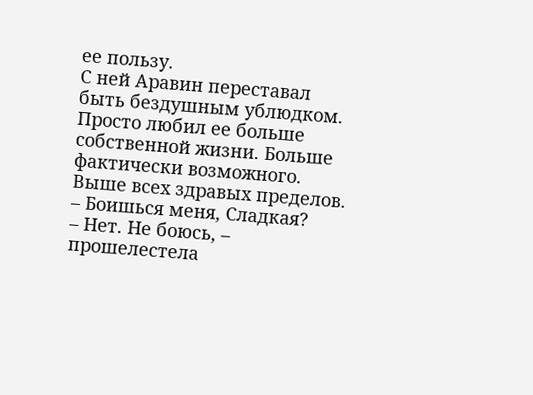ее пользу.
С ней Аравин переставал быть бездушным ублюдком. Просто любил ее больше собственной жизни. Больше фактически возможного. Выше всех здравых пределов.
– Боишься меня, Сладкая?
– Нет. Не боюсь, – прошелестела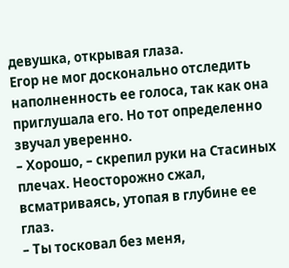девушка, открывая глаза.
Егор не мог досконально отследить наполненность ее голоса, так как она приглушала его. Но тот определенно звучал уверенно.
– Хорошо, – скрепил руки на Стасиных плечах. Неосторожно сжал, всматриваясь, утопая в глубине ее глаз.
– Ты тосковал без меня,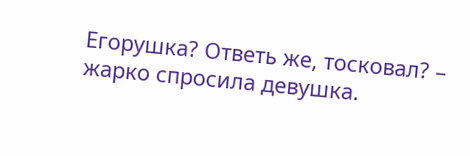Егорушка? Ответь же, тосковал? – жарко спросила девушка.